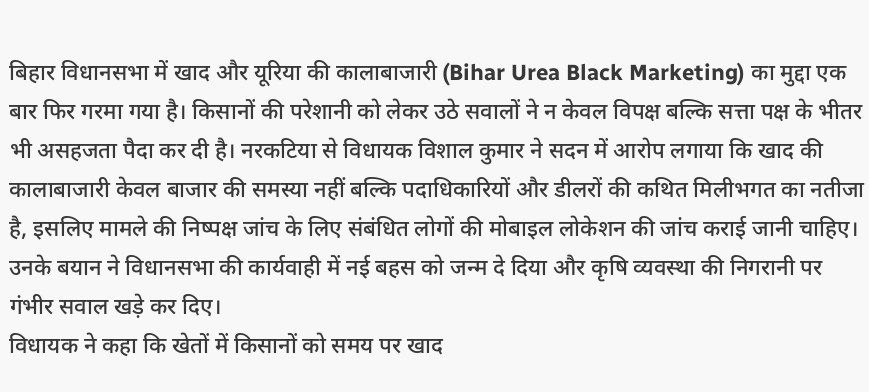बिहार विधानसभा में खाद और यूरिया की कालाबाजारी (Bihar Urea Black Marketing) का मुद्दा एक बार फिर गरमा गया है। किसानों की परेशानी को लेकर उठे सवालों ने न केवल विपक्ष बल्कि सत्ता पक्ष के भीतर भी असहजता पैदा कर दी है। नरकटिया से विधायक विशाल कुमार ने सदन में आरोप लगाया कि खाद की कालाबाजारी केवल बाजार की समस्या नहीं बल्कि पदाधिकारियों और डीलरों की कथित मिलीभगत का नतीजा है, इसलिए मामले की निष्पक्ष जांच के लिए संबंधित लोगों की मोबाइल लोकेशन की जांच कराई जानी चाहिए। उनके बयान ने विधानसभा की कार्यवाही में नई बहस को जन्म दे दिया और कृषि व्यवस्था की निगरानी पर गंभीर सवाल खड़े कर दिए।
विधायक ने कहा कि खेतों में किसानों को समय पर खाद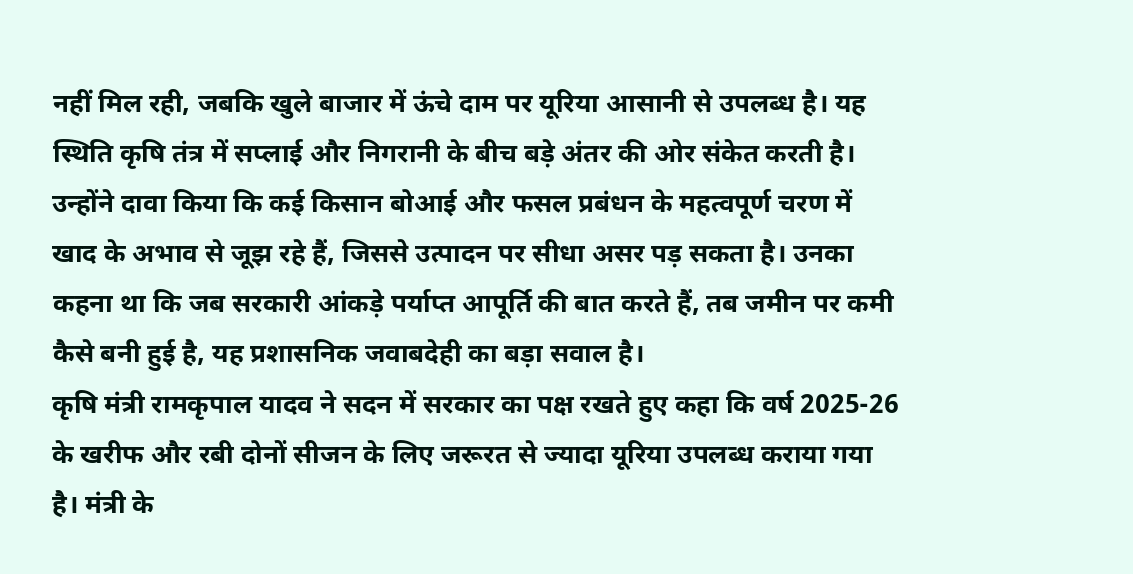नहीं मिल रही, जबकि खुले बाजार में ऊंचे दाम पर यूरिया आसानी से उपलब्ध है। यह स्थिति कृषि तंत्र में सप्लाई और निगरानी के बीच बड़े अंतर की ओर संकेत करती है। उन्होंने दावा किया कि कई किसान बोआई और फसल प्रबंधन के महत्वपूर्ण चरण में खाद के अभाव से जूझ रहे हैं, जिससे उत्पादन पर सीधा असर पड़ सकता है। उनका कहना था कि जब सरकारी आंकड़े पर्याप्त आपूर्ति की बात करते हैं, तब जमीन पर कमी कैसे बनी हुई है, यह प्रशासनिक जवाबदेही का बड़ा सवाल है।
कृषि मंत्री रामकृपाल यादव ने सदन में सरकार का पक्ष रखते हुए कहा कि वर्ष 2025-26 के खरीफ और रबी दोनों सीजन के लिए जरूरत से ज्यादा यूरिया उपलब्ध कराया गया है। मंत्री के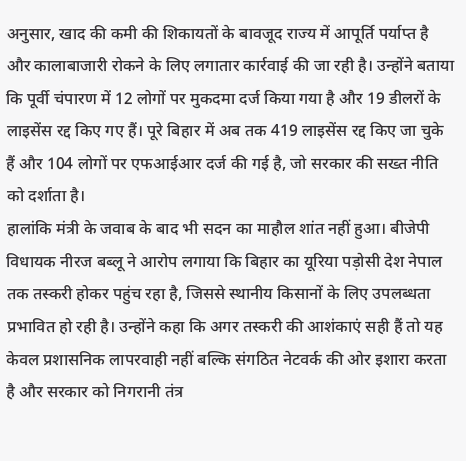अनुसार, खाद की कमी की शिकायतों के बावजूद राज्य में आपूर्ति पर्याप्त है और कालाबाजारी रोकने के लिए लगातार कार्रवाई की जा रही है। उन्होंने बताया कि पूर्वी चंपारण में 12 लोगों पर मुकदमा दर्ज किया गया है और 19 डीलरों के लाइसेंस रद्द किए गए हैं। पूरे बिहार में अब तक 419 लाइसेंस रद्द किए जा चुके हैं और 104 लोगों पर एफआईआर दर्ज की गई है, जो सरकार की सख्त नीति को दर्शाता है।
हालांकि मंत्री के जवाब के बाद भी सदन का माहौल शांत नहीं हुआ। बीजेपी विधायक नीरज बब्लू ने आरोप लगाया कि बिहार का यूरिया पड़ोसी देश नेपाल तक तस्करी होकर पहुंच रहा है, जिससे स्थानीय किसानों के लिए उपलब्धता प्रभावित हो रही है। उन्होंने कहा कि अगर तस्करी की आशंकाएं सही हैं तो यह केवल प्रशासनिक लापरवाही नहीं बल्कि संगठित नेटवर्क की ओर इशारा करता है और सरकार को निगरानी तंत्र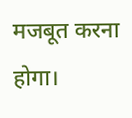मजबूत करना होगा।